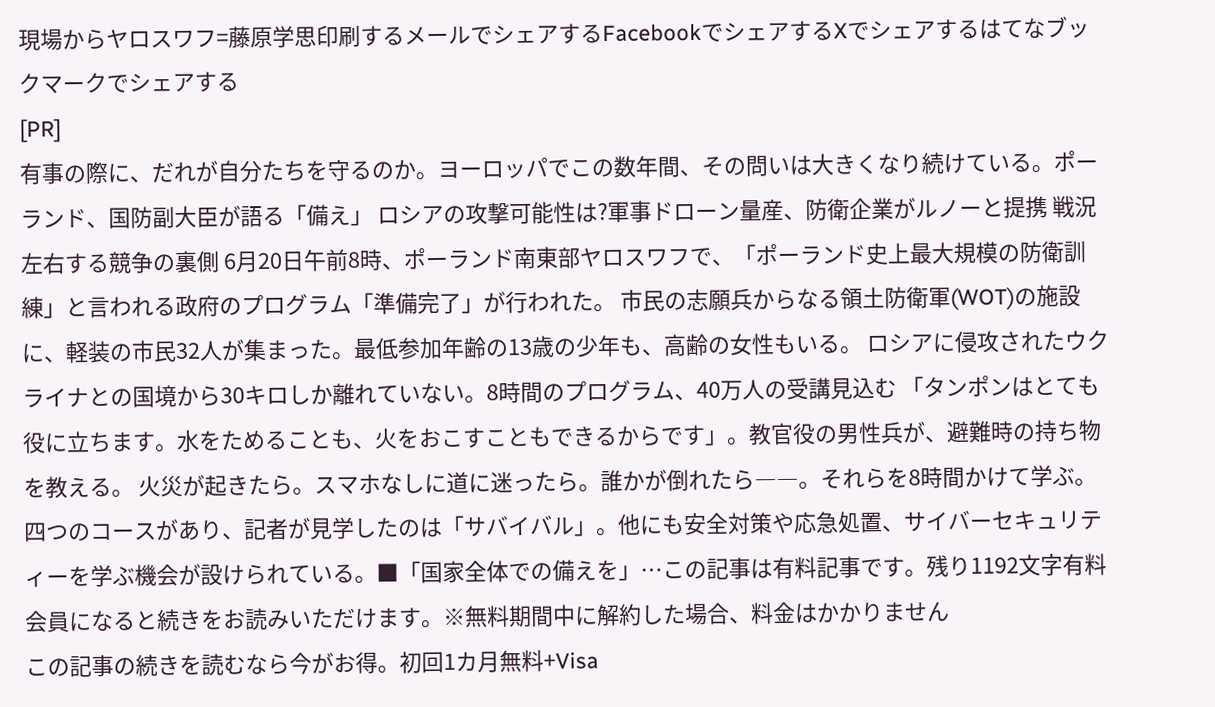現場からヤロスワフ=藤原学思印刷するメールでシェアするFacebookでシェアするXでシェアするはてなブックマークでシェアする
[PR]
有事の際に、だれが自分たちを守るのか。ヨーロッパでこの数年間、その問いは大きくなり続けている。ポーランド、国防副大臣が語る「備え」 ロシアの攻撃可能性は?軍事ドローン量産、防衛企業がルノーと提携 戦況左右する競争の裏側 6月20日午前8時、ポーランド南東部ヤロスワフで、「ポーランド史上最大規模の防衛訓練」と言われる政府のプログラム「準備完了」が行われた。 市民の志願兵からなる領土防衛軍(WOT)の施設に、軽装の市民32人が集まった。最低参加年齢の13歳の少年も、高齢の女性もいる。 ロシアに侵攻されたウクライナとの国境から30キロしか離れていない。8時間のプログラム、40万人の受講見込む 「タンポンはとても役に立ちます。水をためることも、火をおこすこともできるからです」。教官役の男性兵が、避難時の持ち物を教える。 火災が起きたら。スマホなしに道に迷ったら。誰かが倒れたら――。それらを8時間かけて学ぶ。 四つのコースがあり、記者が見学したのは「サバイバル」。他にも安全対策や応急処置、サイバーセキュリティーを学ぶ機会が設けられている。■「国家全体での備えを」…この記事は有料記事です。残り1192文字有料会員になると続きをお読みいただけます。※無料期間中に解約した場合、料金はかかりません
この記事の続きを読むなら今がお得。初回1カ月無料+Visa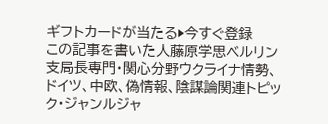ギフトカードが当たる▶今すぐ登録
この記事を書いた人藤原学思ベルリン支局長専門・関心分野ウクライナ情勢、ドイツ、中欧、偽情報、陰謀論関連トピック・ジャンルジャ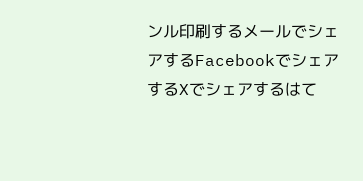ンル印刷するメールでシェアするFacebookでシェアするXでシェアするはて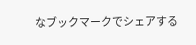なブックマークでシェアする